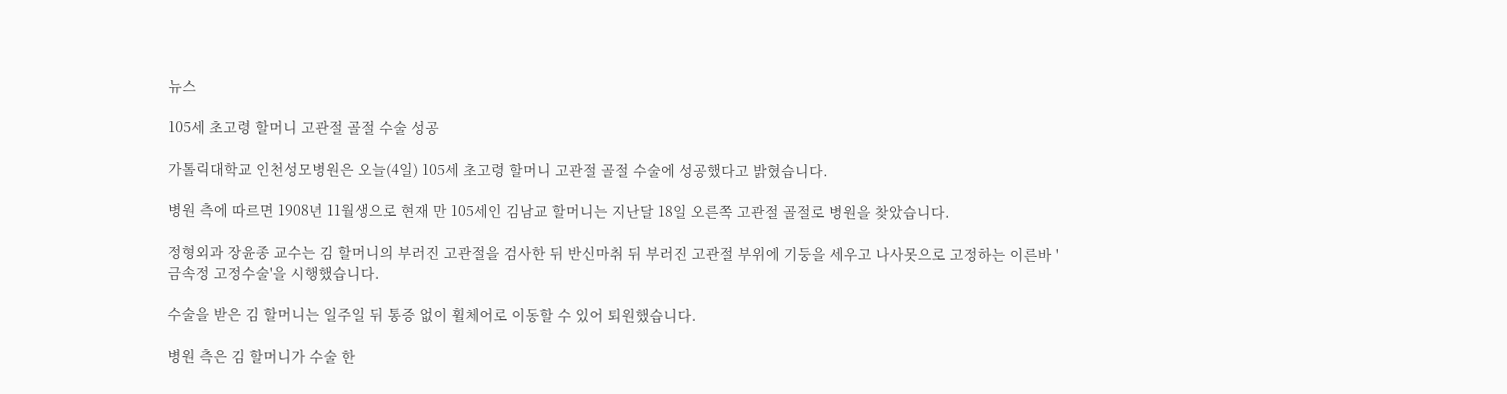뉴스

105세 초고령 할머니 고관절 골절 수술 성공

가톨릭대학교 인천성모병원은 오늘(4일) 105세 초고령 할머니 고관절 골절 수술에 성공했다고 밝혔습니다.

병원 측에 따르면 1908년 11월생으로 현재 만 105세인 김남교 할머니는 지난달 18일 오른쪽 고관절 골절로 병원을 찾았습니다.

정형외과 장윤종 교수는 김 할머니의 부러진 고관절을 검사한 뒤 반신마취 뒤 부러진 고관절 부위에 기둥을 세우고 나사못으로 고정하는 이른바 '금속정 고정수술'을 시행했습니다.

수술을 받은 김 할머니는 일주일 뒤 통증 없이 휠체어로 이동할 수 있어 퇴원했습니다.

병원 측은 김 할머니가 수술 한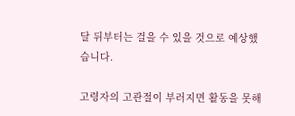달 뒤부터는 걸을 수 있을 것으로 예상했습니다.

고령자의 고관절이 부러지면 활동을 못해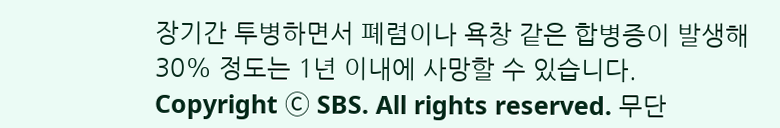장기간 투병하면서 폐렴이나 욕창 같은 합병증이 발생해 30% 정도는 1년 이내에 사망할 수 있습니다.
Copyright Ⓒ SBS. All rights reserved. 무단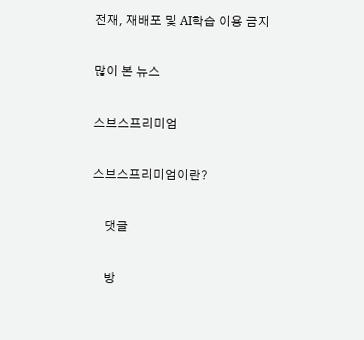전재, 재배포 및 AI학습 이용 금지

많이 본 뉴스

스브스프리미엄

스브스프리미엄이란?

    댓글

    방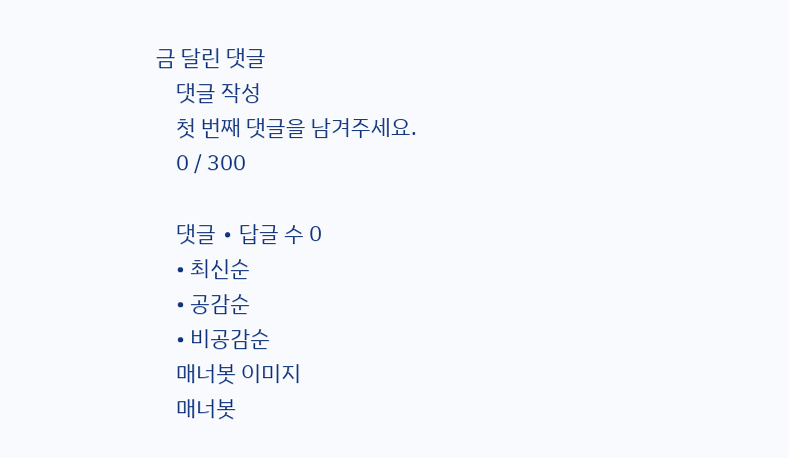금 달린 댓글
    댓글 작성
    첫 번째 댓글을 남겨주세요.
    0 / 300

    댓글 ∙ 답글 수 0
    • 최신순
    • 공감순
    • 비공감순
    매너봇 이미지
    매너봇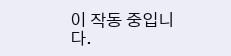이 작동 중입니다.